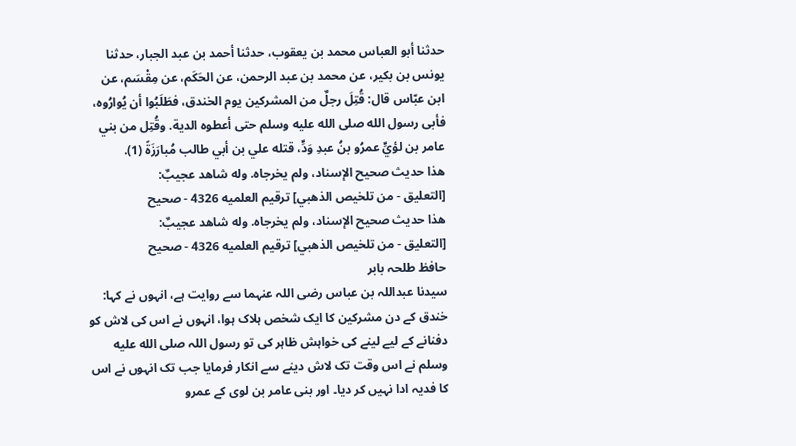حدثنا أبو العباس محمد بن يعقوب، حدثنا أحمد بن عبد الجبار، حدثنا يونس بن بكير، عن محمد بن عبد الرحمن، عن الحَكَم، عن مِقْسَم، عن ابن عبّاس قال: قُتِلَ رجلٌ من المشركين يوم الخندق، فطَلَبُوا أن يُوارُوه، فأبى رسول الله صلى الله عليه وسلم حتى أعطوه الدية. وقُتِل من بني عامر بن لؤيٍّ عمرُو بنُ عبدِ وَدٍّ، قتله علي بن أبي طالب مُبارَزَةً (1).
هذا حديث صحيح الإسناد، ولم يخرجاه. وله شاهد عجيبٌ:
[التعليق - من تلخيص الذهبي] ترقيم العلميه 4326 - صحيح
هذا حديث صحيح الإسناد، ولم يخرجاه. وله شاهد عجيبٌ:
[التعليق - من تلخيص الذهبي] ترقيم العلميه 4326 - صحيح
حافظ طلحہ بابر
سیدنا عبداللہ بن عباس رضی اللہ عنہما سے روایت ہے، انہوں نے کہا: خندق کے دن مشرکین کا ایک شخص ہلاک ہوا، انہوں نے اس کی لاش کو دفنانے کے لیے لینے کی خواہش ظاہر کی تو رسول اللہ صلى الله عليه وسلم نے اس وقت تک لاش دینے سے انکار فرمایا جب تک انہوں نے اس کا فدیہ ادا نہیں کر دیا۔ اور بنی عامر بن لوی کے عمرو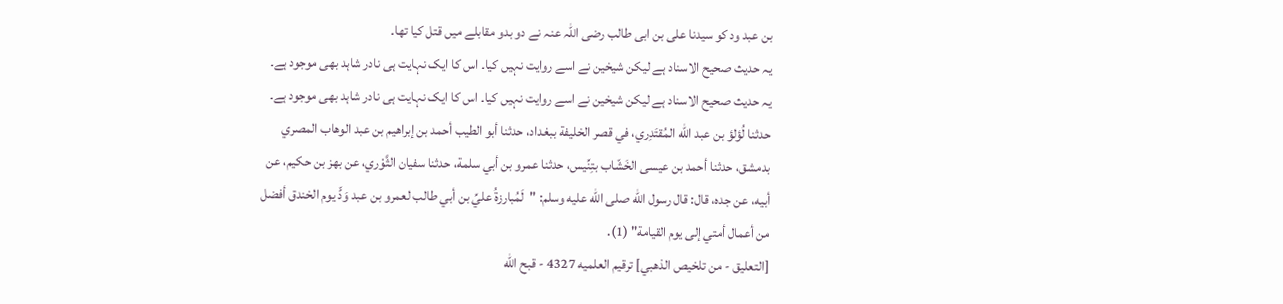بن عبد ود کو سیدنا علی بن ابی طالب رضی اللہ عنہ نے دو بدو مقابلے میں قتل کیا تھا۔
یہ حدیث صحیح الاسناد ہے لیکن شیخین نے اسے روایت نہیں کیا۔ اس کا ایک نہایت ہی نادر شاہد بھی موجود ہے۔
یہ حدیث صحیح الاسناد ہے لیکن شیخین نے اسے روایت نہیں کیا۔ اس کا ایک نہایت ہی نادر شاہد بھی موجود ہے۔
حدثنا لُؤلؤ بن عبد الله المُقتَدِري، في قصر الخليفة ببغداد، حدثنا أبو الطيب أحمد بن إبراهيم بن عبد الوهاب المصري بدمشق، حدثنا أحمد بن عيسى الخَشّاب بتِنِّيس، حدثنا عمرو بن أبي سلمة، حدثنا سفيان الثَّوْري، عن بهز بن حكيم، عن أبيه، عن جده، قال: قال رسول الله صلى الله عليه وسلم: "لَمُبارزةُ عليِّ بن أبي طالب لعمرو بن عبد وَدٍّ يوم الخندق أفضل من أعمال أمتي إلى يوم القيامة" (1).
[التعليق - من تلخيص الذهبي] ترقيم العلميه 4327 - قبح الله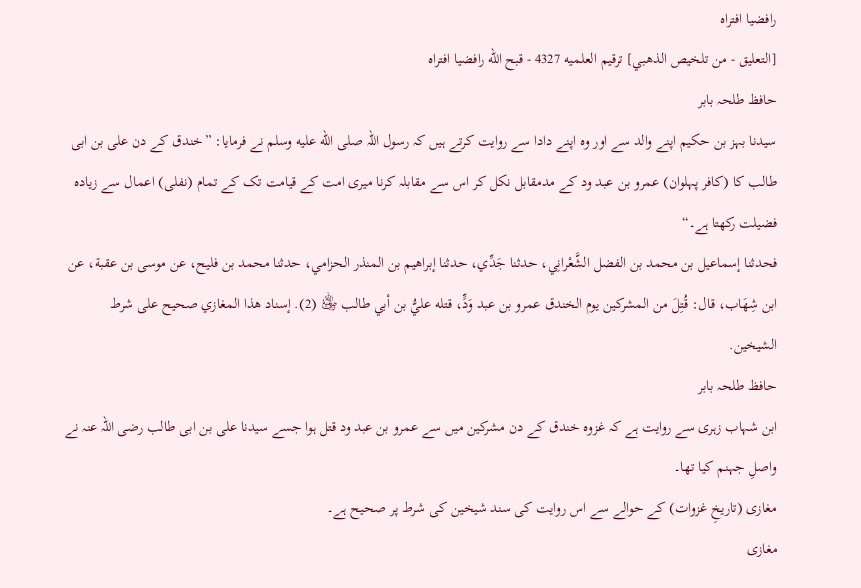رافضيا افتراه
[التعليق - من تلخيص الذهبي] ترقيم العلميه 4327 - قبح الله رافضيا افتراه
حافظ طلحہ بابر
سیدنا بہز بن حکیم اپنے والد سے اور وہ اپنے دادا سے روایت کرتے ہیں کہ رسول اللہ صلى الله عليه وسلم نے فرمایا: ”خندق کے دن علی بن ابی طالب کا (کافر پہلوان) عمرو بن عبد ود کے مدمقابل نکل کر اس سے مقابلہ کرنا میری امت کے قیامت تک کے تمام (نفلی) اعمال سے زیادہ فضیلت رکھتا ہے۔“
فحدثنا إسماعيل بن محمد بن الفضل الشَّعْرانِي، حدثنا جَدِّي، حدثنا إبراهيم بن المنذر الحزامي، حدثنا محمد بن فليح، عن موسى بن عقبة، عن ابن شِهَاب، قال: قُتِلَ من المشركين يوم الخندق عمرو بن عبد وَدٍّ، قتله عليُّ بن أبي طالب ﵁ (2). إسناد هذا المغازي صحيح على شرط الشيخين.
حافظ طلحہ بابر
ابن شہاب زہری سے روایت ہے کہ غزوہ خندق کے دن مشرکین میں سے عمرو بن عبد ود قتل ہوا جسے سیدنا علی بن ابی طالب رضی اللہ عنہ نے واصلِ جہنم کیا تھا۔
مغازی (تاریخِ غزوات) کے حوالے سے اس روایت کی سند شیخین کی شرط پر صحیح ہے۔
مغازی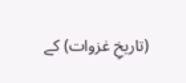(تاریخِ غزوات) کے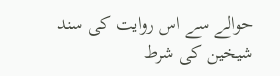حوالے سے اس روایت کی سند شیخین کی شرط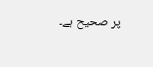پر صحیح ہے۔